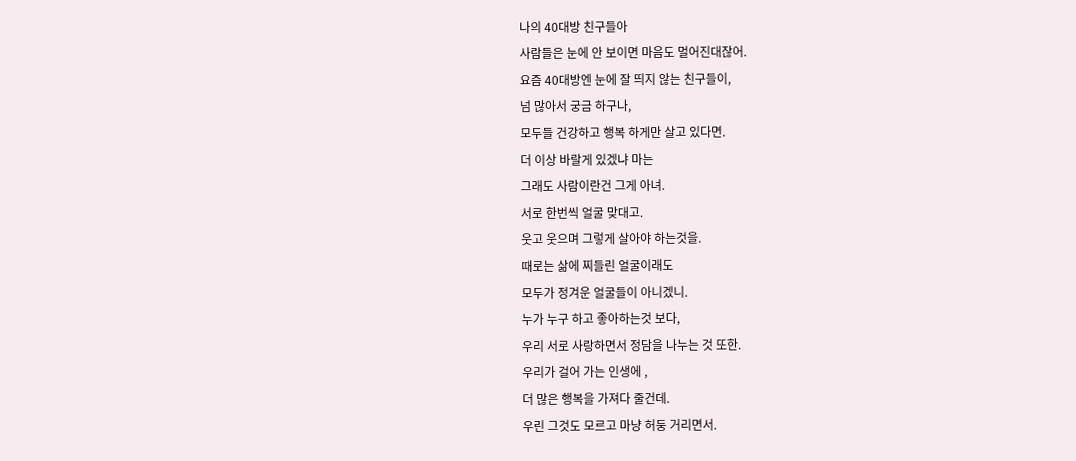나의 40대방 친구들아
사람들은 눈에 안 보이면 마음도 멀어진대잖어.
요즘 40대방엔 눈에 잘 띄지 않는 친구들이,
넘 많아서 궁금 하구나,
모두들 건강하고 행복 하게만 살고 있다면.
더 이상 바랄게 있겠냐 마는
그래도 사람이란건 그게 아녀.
서로 한번씩 얼굴 맞대고.
웃고 웃으며 그렇게 살아야 하는것을.
때로는 삶에 찌들린 얼굴이래도
모두가 정겨운 얼굴들이 아니겠니.
누가 누구 하고 좋아하는것 보다,
우리 서로 사랑하면서 정담을 나누는 것 또한.
우리가 걸어 가는 인생에 ,
더 많은 행복을 가져다 줄건데.
우린 그것도 모르고 마냥 허둥 거리면서.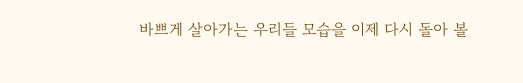바쁘게 살아가는 우리들 모습을 이제 다시 돌아 볼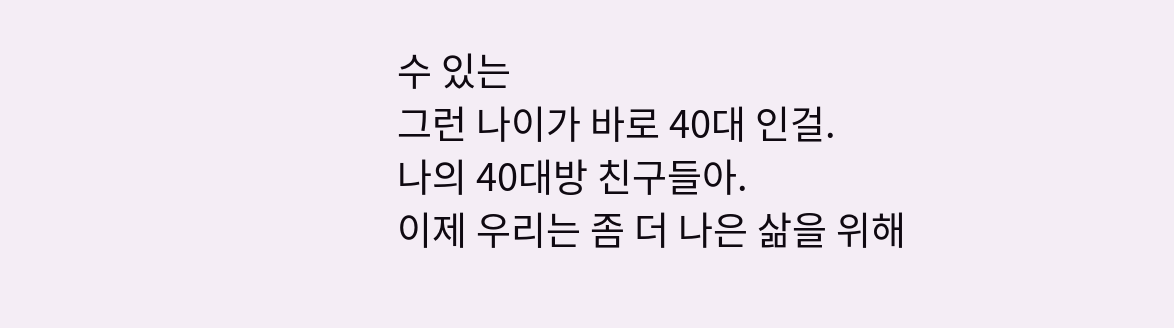수 있는
그런 나이가 바로 40대 인걸.
나의 40대방 친구들아.
이제 우리는 좀 더 나은 삶을 위해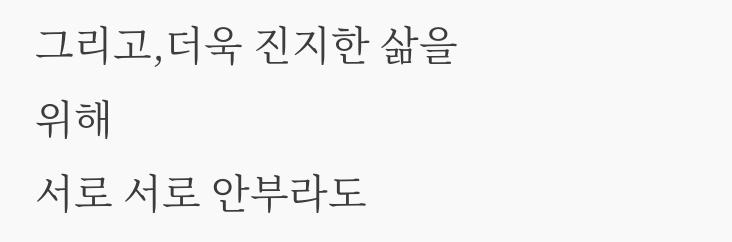그리고,더욱 진지한 삶을 위해
서로 서로 안부라도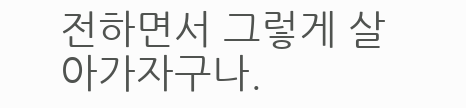전하면서 그렇게 살아가자구나.